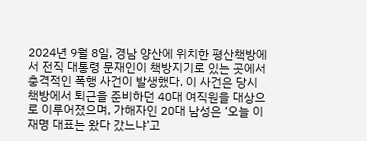2024년 9월 8일, 경남 양산에 위치한 평산책방에서 전직 대통령 문재인이 책방지기로 있는 곳에서 충격적인 폭행 사건이 발생했다. 이 사건은 당시 책방에서 퇴근을 준비하던 40대 여직원을 대상으로 이루어졌으며, 가해자인 20대 남성은 ‘오늘 이재명 대표는 왔다 갔느냐’고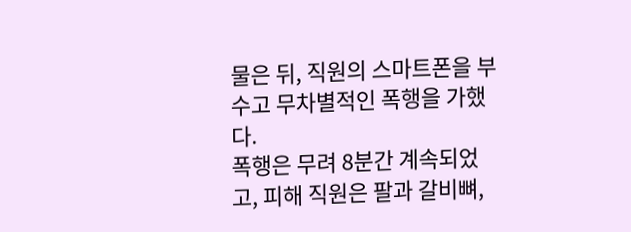물은 뒤, 직원의 스마트폰을 부수고 무차별적인 폭행을 가했다.
폭행은 무려 8분간 계속되었고, 피해 직원은 팔과 갈비뼈,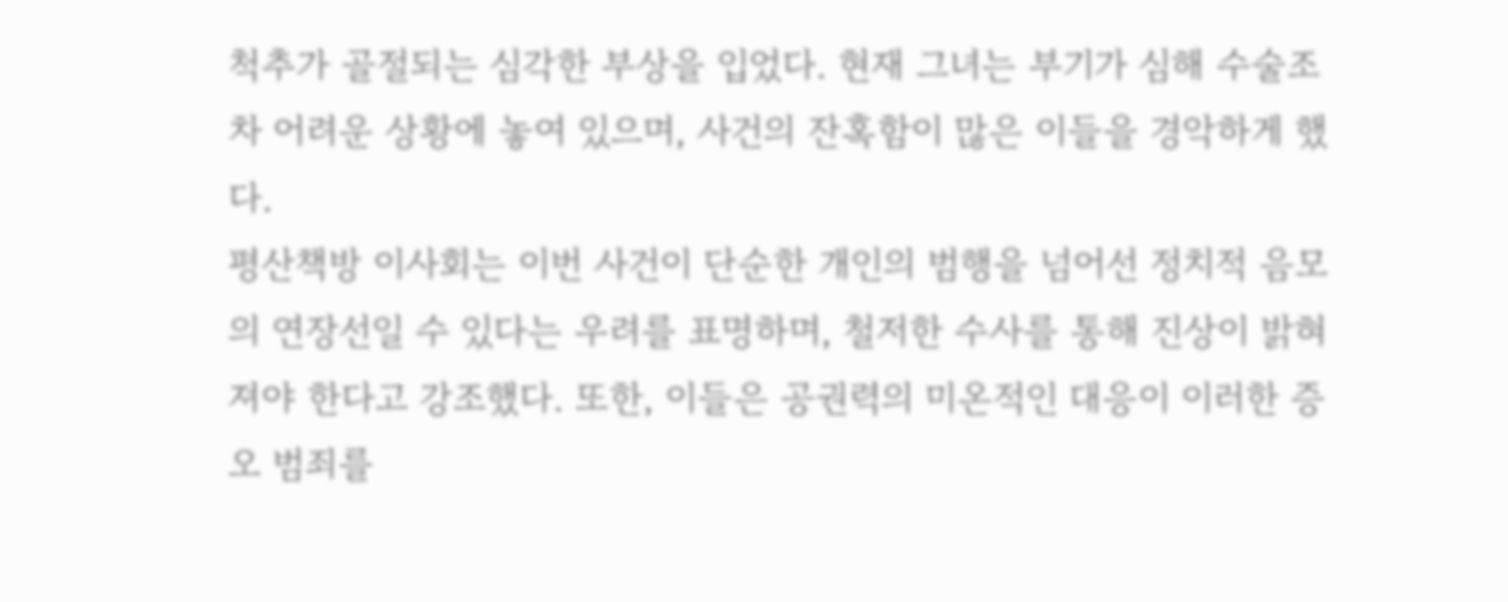척추가 골절되는 심각한 부상을 입었다. 현재 그녀는 부기가 심해 수술조차 어려운 상황에 놓여 있으며, 사건의 잔혹함이 많은 이들을 경악하게 했다.
평산책방 이사회는 이번 사건이 단순한 개인의 범행을 넘어선 정치적 음모의 연장선일 수 있다는 우려를 표명하며, 철저한 수사를 통해 진상이 밝혀져야 한다고 강조했다. 또한, 이들은 공권력의 미온적인 대응이 이러한 증오 범죄를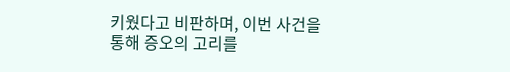키웠다고 비판하며, 이번 사건을 통해 증오의 고리를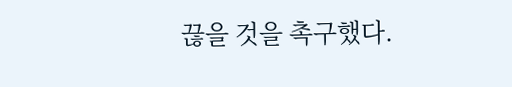끊을 것을 촉구했다.